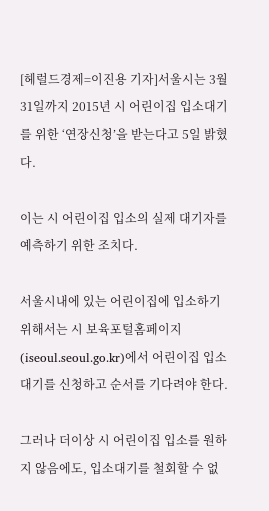[헤럴드경제=이진용 기자]서울시는 3월 31일까지 2015년 시 어린이집 입소대기를 위한 ‘연장신청’을 받는다고 5일 밝혔다.

이는 시 어린이집 입소의 실제 대기자를 예측하기 위한 조치다.

서울시내에 있는 어린이집에 입소하기 위해서는 시 보육포털홈페이지(iseoul.seoul.go.kr)에서 어린이집 입소대기를 신청하고 순서를 기다려야 한다.

그러나 더이상 시 어린이집 입소를 원하지 않음에도, 입소대기를 철회할 수 없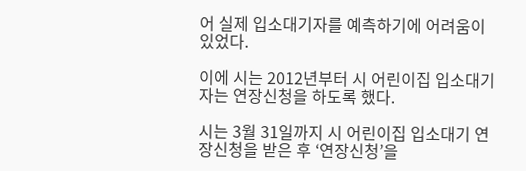어 실제 입소대기자를 예측하기에 어려움이 있었다.

이에 시는 2012년부터 시 어린이집 입소대기자는 연장신청을 하도록 했다.

시는 3월 31일까지 시 어린이집 입소대기 연장신청을 받은 후 ‘연장신청’을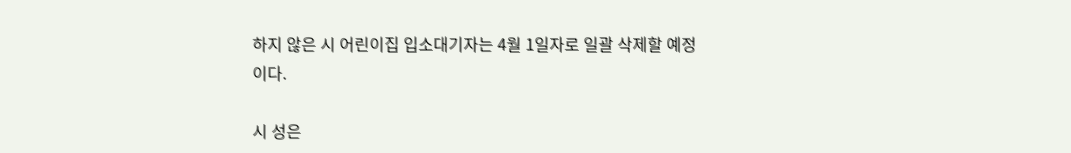하지 않은 시 어린이집 입소대기자는 4월 1일자로 일괄 삭제할 예정이다.

시 성은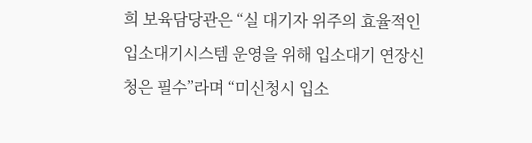희 보육담당관은 “실 대기자 위주의 효율적인 입소대기시스템 운영을 위해 입소대기 연장신청은 필수”라며 “미신청시 입소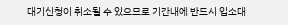대기신청이 취소될 수 있으므로 기간내에 반드시 입소대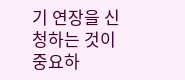기 연장을 신청하는 것이 중요하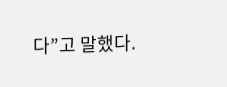다”고 말했다.